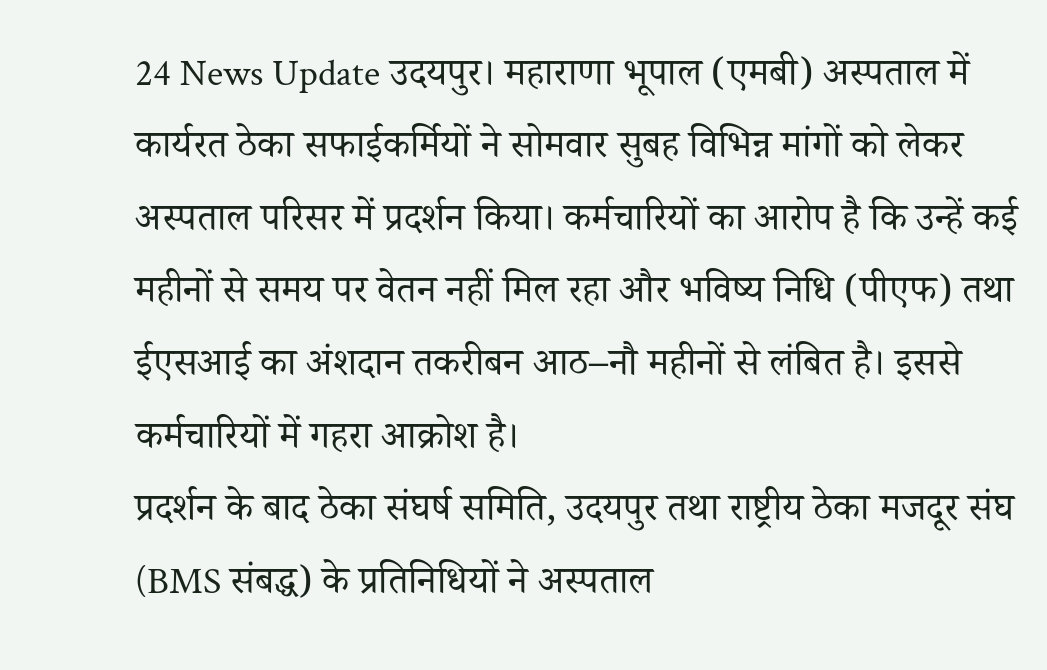24 News Update उदयपुर। महाराणा भूपाल (एमबी) अस्पताल में कार्यरत ठेका सफाईकर्मियों ने सोमवार सुबह विभिन्न मांगों को लेकर अस्पताल परिसर में प्रदर्शन किया। कर्मचारियों का आरोप है कि उन्हें कई महीनों से समय पर वेतन नहीं मिल रहा और भविष्य निधि (पीएफ) तथा ईएसआई का अंशदान तकरीबन आठ–नौ महीनों से लंबित है। इससे कर्मचारियों में गहरा आक्रोश है।
प्रदर्शन के बाद ठेका संघर्ष समिति, उदयपुर तथा राष्ट्रीय ठेका मजदूर संघ (BMS संबद्ध) के प्रतिनिधियों ने अस्पताल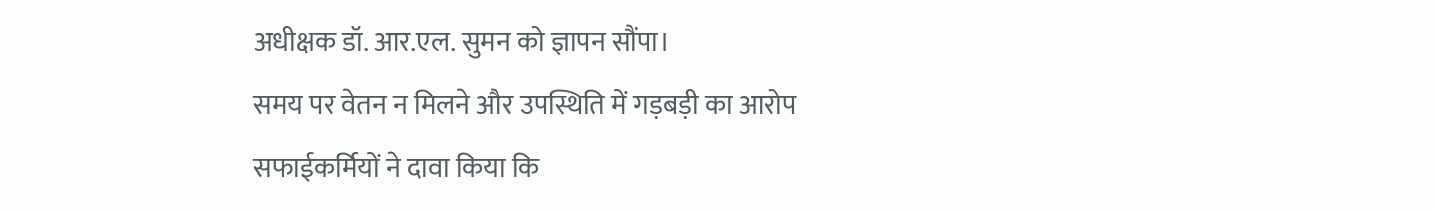अधीक्षक डॉ. आर.एल. सुमन को ज्ञापन सौंपा।
समय पर वेतन न मिलने और उपस्थिति में गड़बड़ी का आरोप
सफाईकर्मियों ने दावा किया कि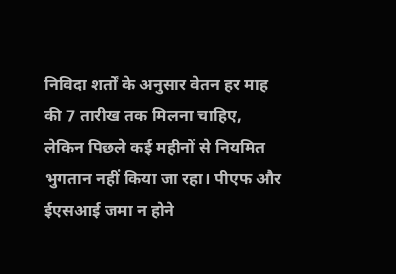निविदा शर्तों के अनुसार वेतन हर माह की 7 तारीख तक मिलना चाहिए, लेकिन पिछले कई महीनों से नियमित भुगतान नहीं किया जा रहा। पीएफ और ईएसआई जमा न होने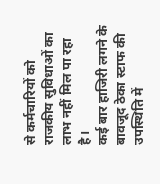से कर्मचारियों को राजकीय सुविधाओं का लाभ नहीं मिल पा रहा है।
कई बार हाजिरी लगने के बावजूद ठेका स्टाफ की उपस्थिति में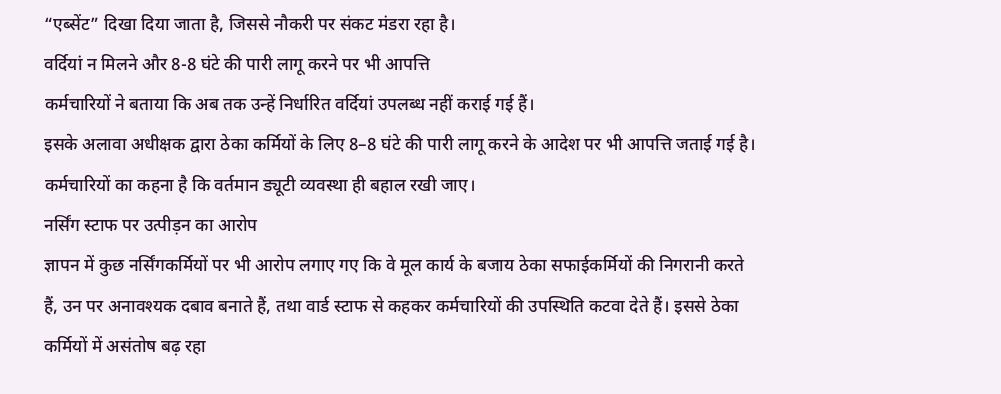“एब्सेंट” दिखा दिया जाता है, जिससे नौकरी पर संकट मंडरा रहा है।
वर्दियां न मिलने और 8-8 घंटे की पारी लागू करने पर भी आपत्ति
कर्मचारियों ने बताया कि अब तक उन्हें निर्धारित वर्दियां उपलब्ध नहीं कराई गई हैं।
इसके अलावा अधीक्षक द्वारा ठेका कर्मियों के लिए 8–8 घंटे की पारी लागू करने के आदेश पर भी आपत्ति जताई गई है।
कर्मचारियों का कहना है कि वर्तमान ड्यूटी व्यवस्था ही बहाल रखी जाए।
नर्सिंग स्टाफ पर उत्पीड़न का आरोप
ज्ञापन में कुछ नर्सिंगकर्मियों पर भी आरोप लगाए गए कि वे मूल कार्य के बजाय ठेका सफाईकर्मियों की निगरानी करते हैं, उन पर अनावश्यक दबाव बनाते हैं, तथा वार्ड स्टाफ से कहकर कर्मचारियों की उपस्थिति कटवा देते हैं। इससे ठेका कर्मियों में असंतोष बढ़ रहा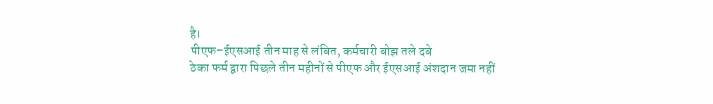है।
पीएफ–ईएसआई तीन माह से लंबित, कर्मचारी बोझ तले दबे
ठेका फर्म द्वारा पिछले तीन महीनों से पीएफ और ईएसआई अंशदान जमा नहीं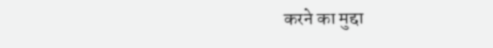करने का मुद्दा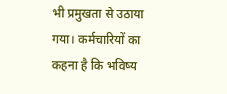भी प्रमुखता से उठाया गया। कर्मचारियों का कहना है कि भविष्य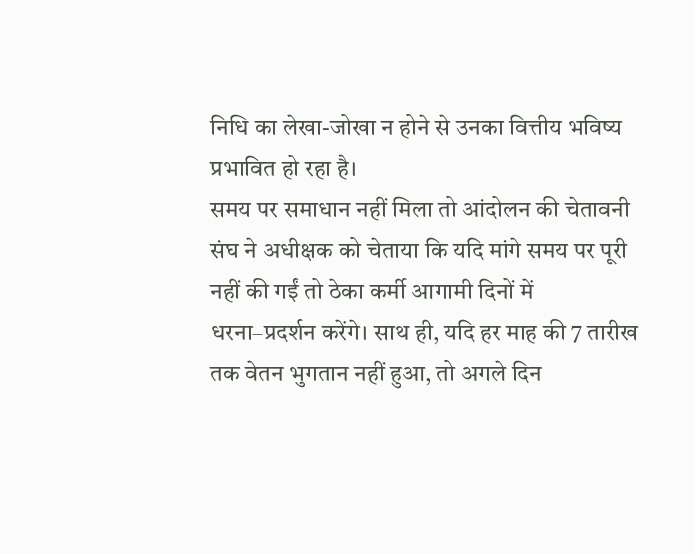निधि का लेखा-जोखा न होने से उनका वित्तीय भविष्य प्रभावित हो रहा है।
समय पर समाधान नहीं मिला तो आंदोलन की चेतावनी
संघ ने अधीक्षक को चेताया कि यदि मांगे समय पर पूरी नहीं की गईं तो ठेका कर्मी आगामी दिनों में धरना–प्रदर्शन करेंगे। साथ ही, यदि हर माह की 7 तारीख तक वेतन भुगतान नहीं हुआ, तो अगले दिन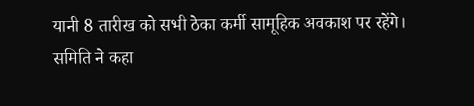यानी 8 तारीख को सभी ठेका कर्मी सामूहिक अवकाश पर रहेंगे।
समिति ने कहा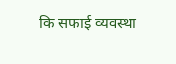कि सफाई व्यवस्था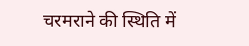चरमराने की स्थिति में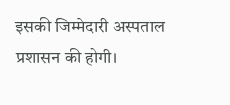इसकी जिम्मेदारी अस्पताल प्रशासन की होगी।